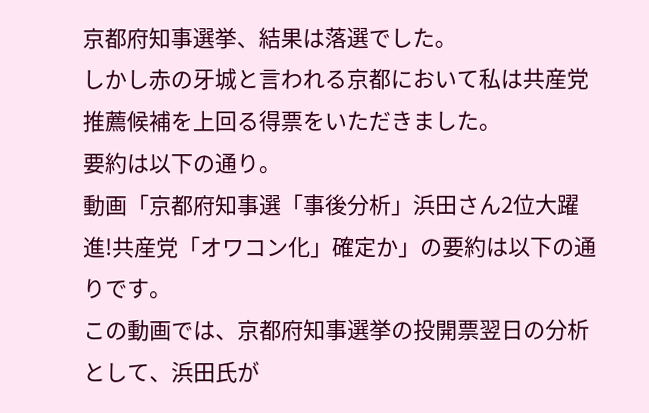京都府知事選挙、結果は落選でした。
しかし赤の牙城と言われる京都において私は共産党推薦候補を上回る得票をいただきました。
要約は以下の通り。
動画「京都府知事選「事後分析」浜田さん2位大躍進!共産党「オワコン化」確定か」の要約は以下の通りです。
この動画では、京都府知事選挙の投開票翌日の分析として、浜田氏が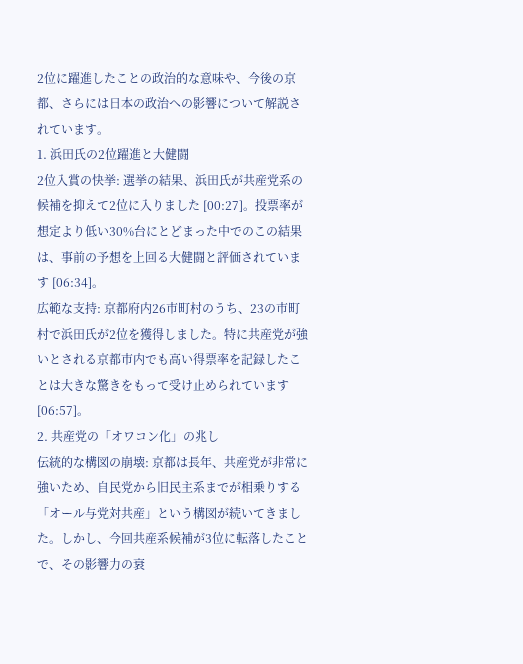2位に躍進したことの政治的な意味や、今後の京都、さらには日本の政治への影響について解説されています。
1. 浜田氏の2位躍進と大健闘
2位入賞の快挙: 選挙の結果、浜田氏が共産党系の候補を抑えて2位に入りました [00:27]。投票率が想定より低い30%台にとどまった中でのこの結果は、事前の予想を上回る大健闘と評価されています [06:34]。
広範な支持: 京都府内26市町村のうち、23の市町村で浜田氏が2位を獲得しました。特に共産党が強いとされる京都市内でも高い得票率を記録したことは大きな驚きをもって受け止められています [06:57]。
2. 共産党の「オワコン化」の兆し
伝統的な構図の崩壊: 京都は長年、共産党が非常に強いため、自民党から旧民主系までが相乗りする「オール与党対共産」という構図が続いてきました。しかし、今回共産系候補が3位に転落したことで、その影響力の衰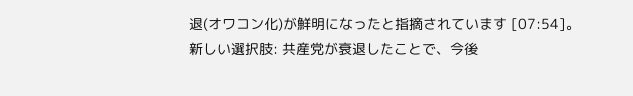退(オワコン化)が鮮明になったと指摘されています [07:54]。
新しい選択肢: 共産党が衰退したことで、今後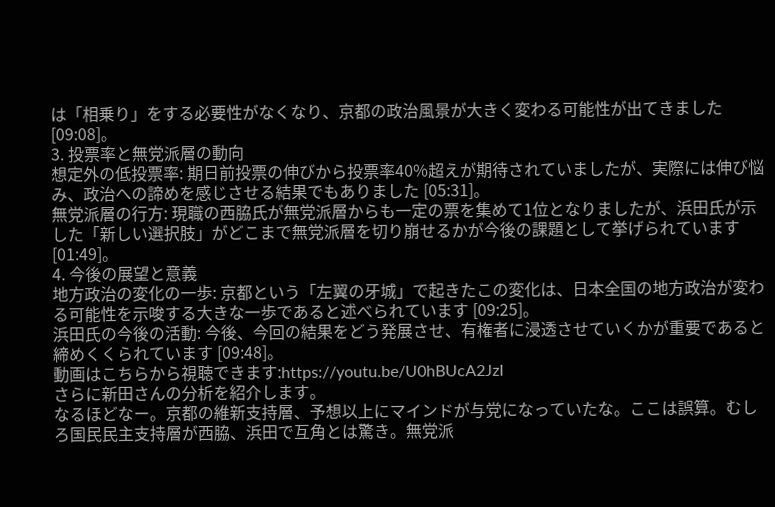は「相乗り」をする必要性がなくなり、京都の政治風景が大きく変わる可能性が出てきました [09:08]。
3. 投票率と無党派層の動向
想定外の低投票率: 期日前投票の伸びから投票率40%超えが期待されていましたが、実際には伸び悩み、政治への諦めを感じさせる結果でもありました [05:31]。
無党派層の行方: 現職の西脇氏が無党派層からも一定の票を集めて1位となりましたが、浜田氏が示した「新しい選択肢」がどこまで無党派層を切り崩せるかが今後の課題として挙げられています [01:49]。
4. 今後の展望と意義
地方政治の変化の一歩: 京都という「左翼の牙城」で起きたこの変化は、日本全国の地方政治が変わる可能性を示唆する大きな一歩であると述べられています [09:25]。
浜田氏の今後の活動: 今後、今回の結果をどう発展させ、有権者に浸透させていくかが重要であると締めくくられています [09:48]。
動画はこちらから視聴できます:https://youtu.be/U0hBUcA2JzI
さらに新田さんの分析を紹介します。
なるほどなー。京都の維新支持層、予想以上にマインドが与党になっていたな。ここは誤算。むしろ国民民主支持層が西脇、浜田で互角とは驚き。無党派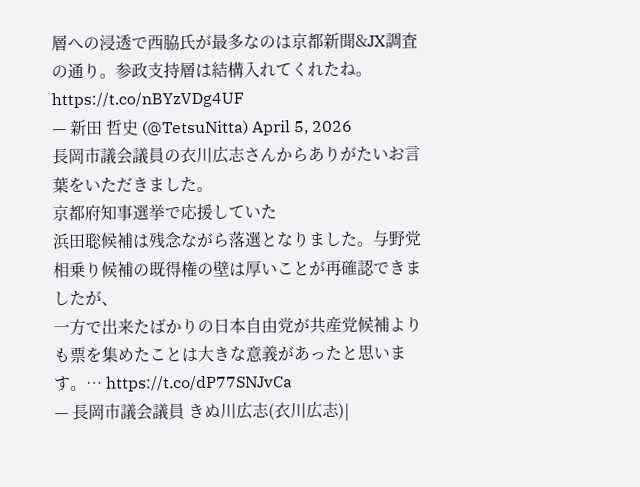層への浸透で西脇氏が最多なのは京都新聞&JX調査の通り。参政支持層は結構入れてくれたね。 https://t.co/nBYzVDg4UF
— 新田 哲史 (@TetsuNitta) April 5, 2026
長岡市議会議員の衣川広志さんからありがたいお言葉をいただきました。
京都府知事選挙で応援していた
浜田聡候補は残念ながら落選となりました。与野党相乗り候補の既得権の壁は厚いことが再確認できましたが、
一方で出来たばかりの日本自由党が共産党候補よりも票を集めたことは大きな意義があったと思います。… https://t.co/dP77SNJvCa
— 長岡市議会議員 きぬ川広志(衣川広志)|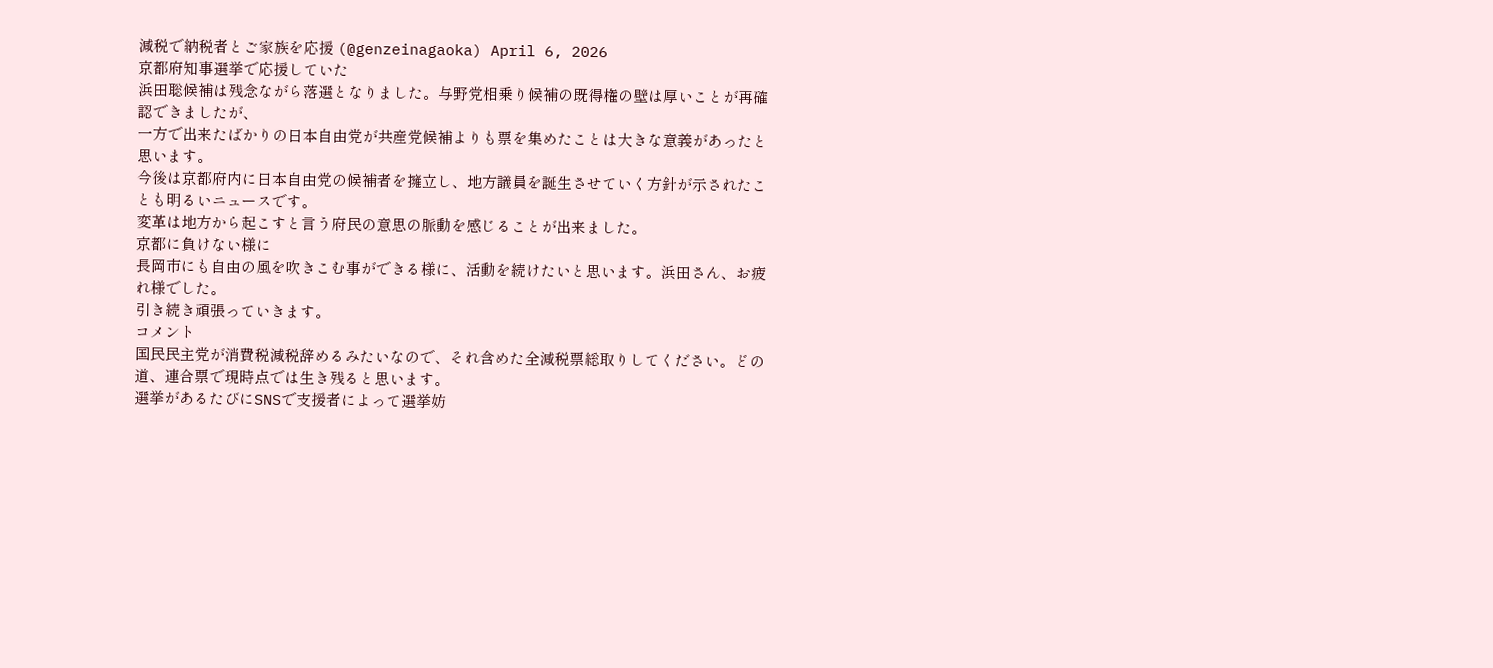減税で納税者とご家族を応援 (@genzeinagaoka) April 6, 2026
京都府知事選挙で応援していた
浜田聡候補は残念ながら落選となりました。与野党相乗り候補の既得権の壁は厚いことが再確認できましたが、
一方で出来たばかりの日本自由党が共産党候補よりも票を集めたことは大きな意義があったと思います。
今後は京都府内に日本自由党の候補者を擁立し、地方議員を誕生させていく方針が示されたことも明るいニュースです。
変革は地方から起こすと言う府民の意思の脈動を感じることが出来ました。
京都に負けない様に
長岡市にも自由の風を吹きこむ事ができる様に、活動を続けたいと思います。浜田さん、お疲れ様でした。
引き続き頑張っていきます。
コメント
国民民主党が消費税減税辞めるみたいなので、それ含めた全減税票総取りしてください。どの道、連合票で現時点では生き残ると思います。
選挙があるたびにSNSで支援者によって選挙妨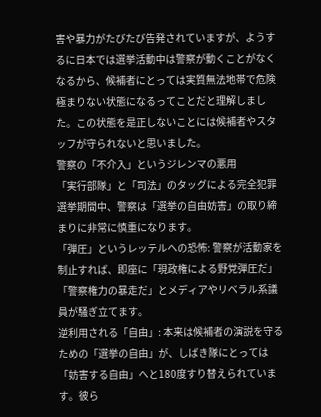害や暴力がたびたび告発されていますが、ようするに日本では選挙活動中は警察が動くことがなくなるから、候補者にとっては実質無法地帯で危険極まりない状態になるってことだと理解しました。この状態を是正しないことには候補者やスタッフが守られないと思いました。
警察の「不介入」というジレンマの悪用
「実行部隊」と「司法」のタッグによる完全犯罪
選挙期間中、警察は「選挙の自由妨害」の取り締まりに非常に慎重になります。
「弾圧」というレッテルへの恐怖: 警察が活動家を制止すれば、即座に「現政権による野党弾圧だ」「警察権力の暴走だ」とメディアやリベラル系議員が騒ぎ立てます。
逆利用される「自由」: 本来は候補者の演説を守るための「選挙の自由」が、しばき隊にとっては「妨害する自由」へと180度すり替えられています。彼ら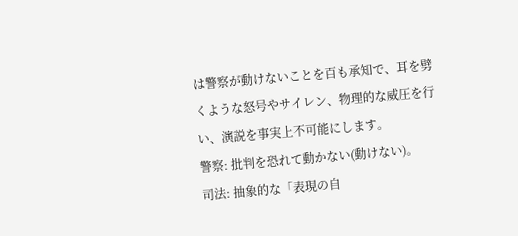は警察が動けないことを百も承知で、耳を劈くような怒号やサイレン、物理的な威圧を行い、演説を事実上不可能にします。
警察: 批判を恐れて動かない(動けない)。
司法: 抽象的な「表現の自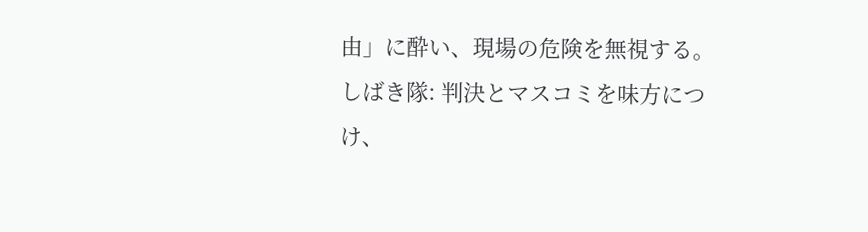由」に酔い、現場の危険を無視する。
しばき隊: 判決とマスコミを味方につけ、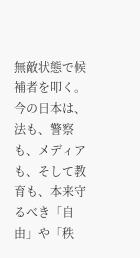無敵状態で候補者を叩く。
今の日本は、法も、警察も、メディアも、そして教育も、本来守るべき「自由」や「秩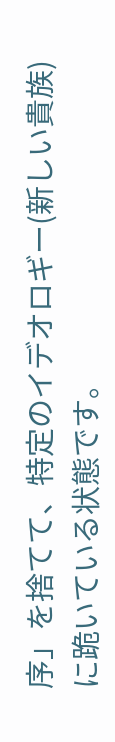序」を捨てて、特定のイデオロギー(新しい貴族)に跪いている状態です。